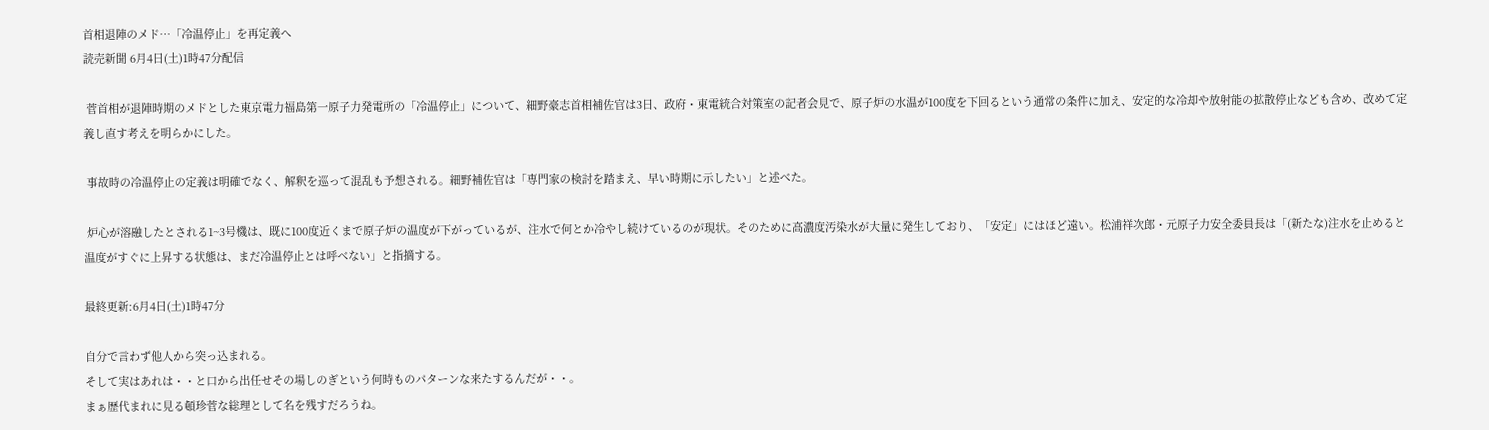首相退陣のメド…「冷温停止」を再定義へ
読売新聞 6月4日(土)1時47分配信

 菅首相が退陣時期のメドとした東京電力福島第一原子力発電所の「冷温停止」について、細野豪志首相補佐官は3日、政府・東電統合対策室の記者会見で、原子炉の水温が100度を下回るという通常の条件に加え、安定的な冷却や放射能の拡散停止なども含め、改めて定義し直す考えを明らかにした。

 事故時の冷温停止の定義は明確でなく、解釈を巡って混乱も予想される。細野補佐官は「専門家の検討を踏まえ、早い時期に示したい」と述べた。

 炉心が溶融したとされる1~3号機は、既に100度近くまで原子炉の温度が下がっているが、注水で何とか冷やし続けているのが現状。そのために高濃度汚染水が大量に発生しており、「安定」にはほど遠い。松浦祥次郎・元原子力安全委員長は「(新たな)注水を止めると温度がすぐに上昇する状態は、まだ冷温停止とは呼べない」と指摘する。

最終更新:6月4日(土)1時47分

自分で言わず他人から突っ込まれる。
そして実はあれは・・と口から出任せその場しのぎという何時ものパターンな来たするんだが・・。
まぁ歴代まれに見る頓珍菅な総理として名を残すだろうね。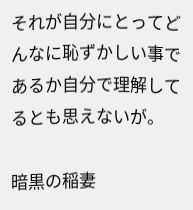それが自分にとってどんなに恥ずかしい事であるか自分で理解してるとも思えないが。

暗黒の稲妻